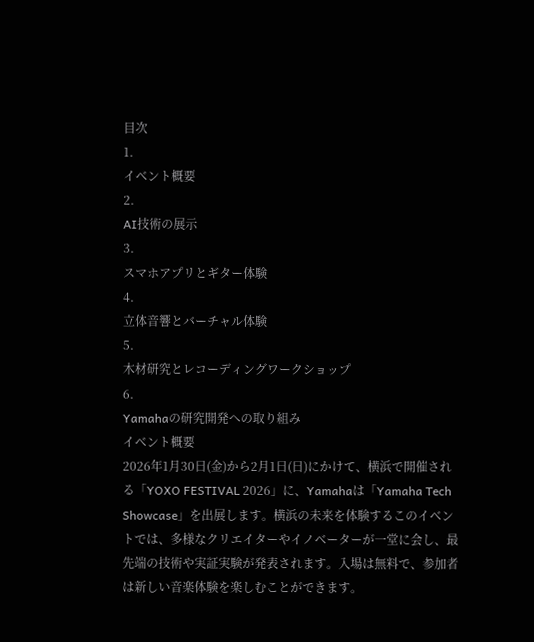目次
1.
イベント概要
2.
AI技術の展示
3.
スマホアプリとギター体験
4.
立体音響とバーチャル体験
5.
木材研究とレコーディングワークショップ
6.
Yamahaの研究開発への取り組み
イベント概要
2026年1月30日(金)から2月1日(日)にかけて、横浜で開催される「YOXO FESTIVAL 2026」に、Yamahaは「Yamaha Tech Showcase」を出展します。横浜の未来を体験するこのイベントでは、多様なクリエイターやイノベーターが一堂に会し、最先端の技術や実証実験が発表されます。入場は無料で、参加者は新しい音楽体験を楽しむことができます。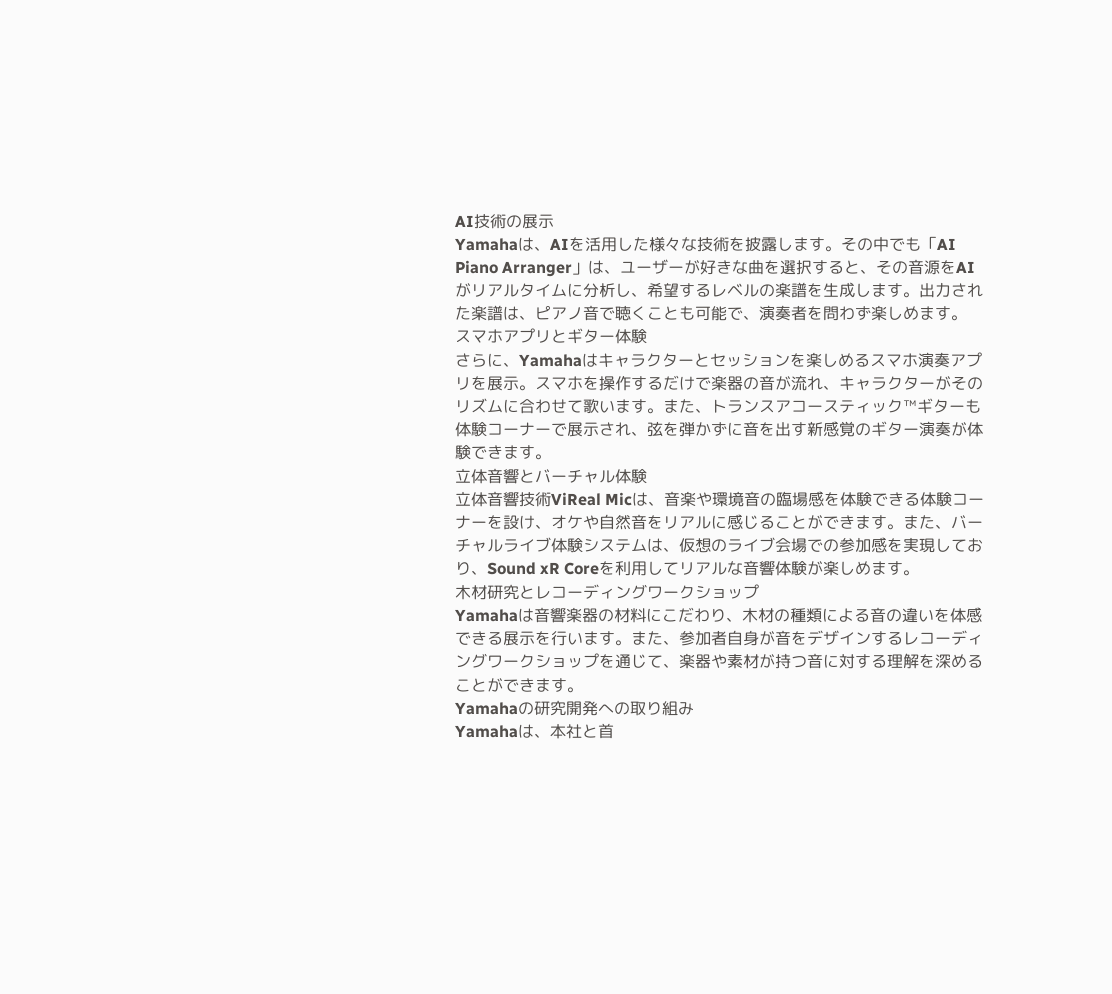AI技術の展示
Yamahaは、AIを活用した様々な技術を披露します。その中でも「AI Piano Arranger」は、ユーザーが好きな曲を選択すると、その音源をAIがリアルタイムに分析し、希望するレベルの楽譜を生成します。出力された楽譜は、ピアノ音で聴くことも可能で、演奏者を問わず楽しめます。
スマホアプリとギター体験
さらに、Yamahaはキャラクターとセッションを楽しめるスマホ演奏アプリを展示。スマホを操作するだけで楽器の音が流れ、キャラクターがそのリズムに合わせて歌います。また、トランスアコースティック™ギターも体験コーナーで展示され、弦を弾かずに音を出す新感覚のギター演奏が体験できます。
立体音響とバーチャル体験
立体音響技術ViReal Micは、音楽や環境音の臨場感を体験できる体験コーナーを設け、オケや自然音をリアルに感じることができます。また、バーチャルライブ体験システムは、仮想のライブ会場での参加感を実現しており、Sound xR Coreを利用してリアルな音響体験が楽しめます。
木材研究とレコーディングワークショップ
Yamahaは音響楽器の材料にこだわり、木材の種類による音の違いを体感できる展示を行います。また、参加者自身が音をデザインするレコーディングワークショップを通じて、楽器や素材が持つ音に対する理解を深めることができます。
Yamahaの研究開発への取り組み
Yamahaは、本社と首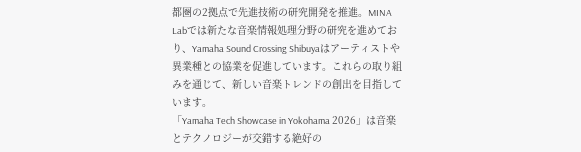都圏の2拠点で先進技術の研究開発を推進。MINA Labでは新たな音楽情報処理分野の研究を進めており、Yamaha Sound Crossing Shibuyaはアーティストや異業種との協業を促進しています。これらの取り組みを通じて、新しい音楽トレンドの創出を目指しています。
「Yamaha Tech Showcase in Yokohama 2026」は音楽とテクノロジーが交錯する絶好の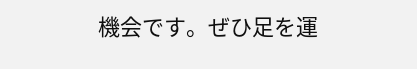機会です。ぜひ足を運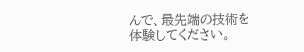んで、最先端の技術を体験してください。